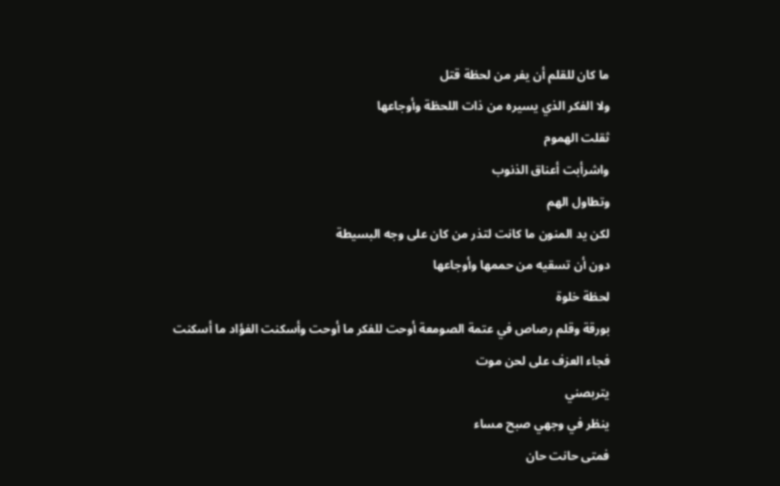ما كان للقلم أن يفر من لحظة قتل
ولا الفكر الذي يسيره من ذات اللحظة وأوجاعها
ثقلت الهموم
واشرأبت أعناق الذنوب
وتطاول الهم
لكن يد المنون ما كانت لتذر من كان على وجه البسيطة
دون أن تسقيه من حممها وأوجاعها
لحظة خلوة
بورقة وقلم رصاص في عتمة الصومعة أوحت للفكر ما أوحت وأسكنت الفؤاد ما أسكنت
فجاء العزف على لحن موت
يتربصني
ينظر في وجهي صبح مساء
فمتى حانت حان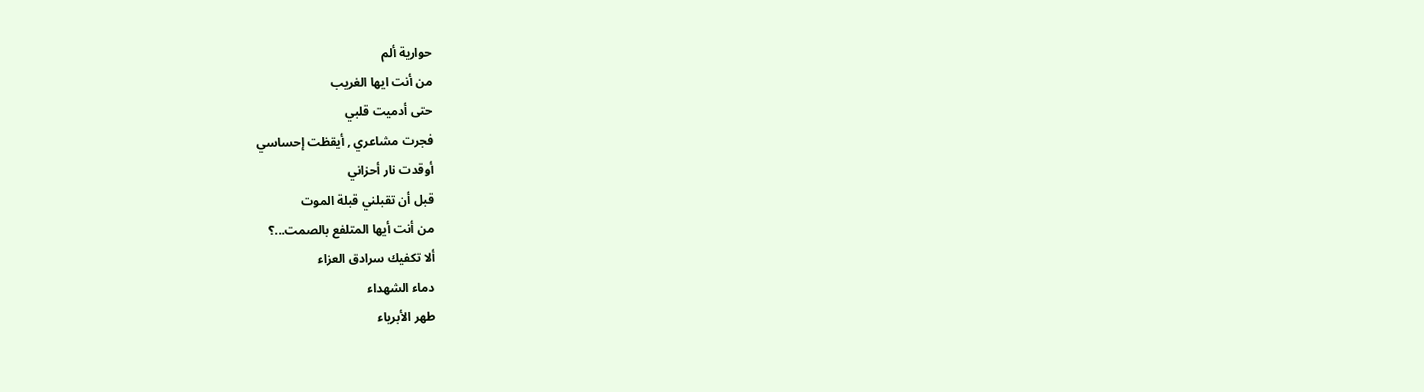حوارية ألم
من أنت ايها الغريب
حتى أدميت قلبي
فجرت مشاعري , أيقظت إحساسي
أوقدت نار أحزاني
قبل أن تقبلني قبلة الموت
من أنت أيها المتلفع بالصمت...؟
ألا تكفيك سرادق العزاء
دماء الشهداء
طهر الأبرياء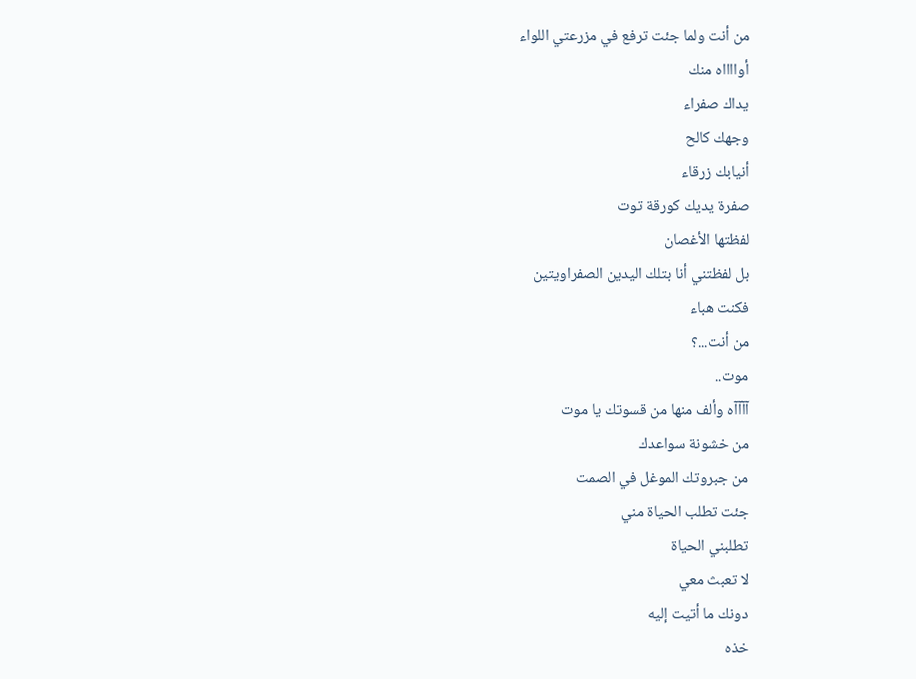من أنت ولما جئت ترفع في مزرعتي اللواء
أوااااه منك
يداك صفراء
وجهك كالح
أنيابك زرقاء
صفرة يديك كورقة توت
لفظتها الأغصان
بل لفظتني أنا بتلك اليدين الصفراويتين
فكنت هباء
من أنت...؟
موت..
آآآآه وألف منها من قسوتك يا موت
من خشونة سواعدك
من جبروتك الموغل في الصمت
جئت تطلب الحياة مني
تطلبني الحياة
لا تعبث معي
دونك ما أتيت إليه
خذه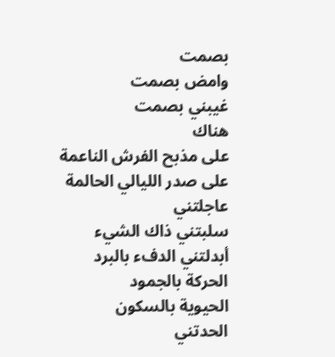بصمت
وامض بصمت
غيبني بصمت
هناك
على مذبح الفرش الناعمة
على صدر الليالي الحالمة
عاجلتني
سلبتني ذاك الشيء
أبدلتني الدفء بالبرد
الحركة بالجمود
الحيوية بالسكون
الحدتني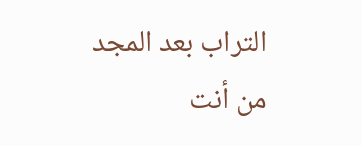التراب بعد المجد
من أنت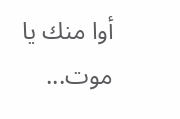أوا منك يا موت...